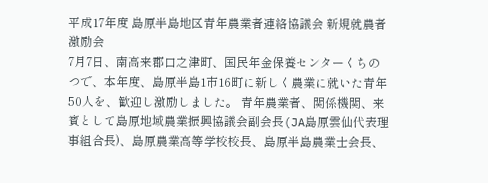平成17年度 島原半島地区青年農業者連絡協議会 新規就農者激励会
7月7日、南高来郡口之津町、国民年金保養センターくちのつで、本年度、島原半島1市16町に新しく農業に就いた青年50人を、歓迎し激励しました。 青年農業者、関係機関、来賓として島原地域農業振興協議会副会長(JA島原雲仙代表理事組合長)、島原農業高等学校校長、島原半島農業士会長、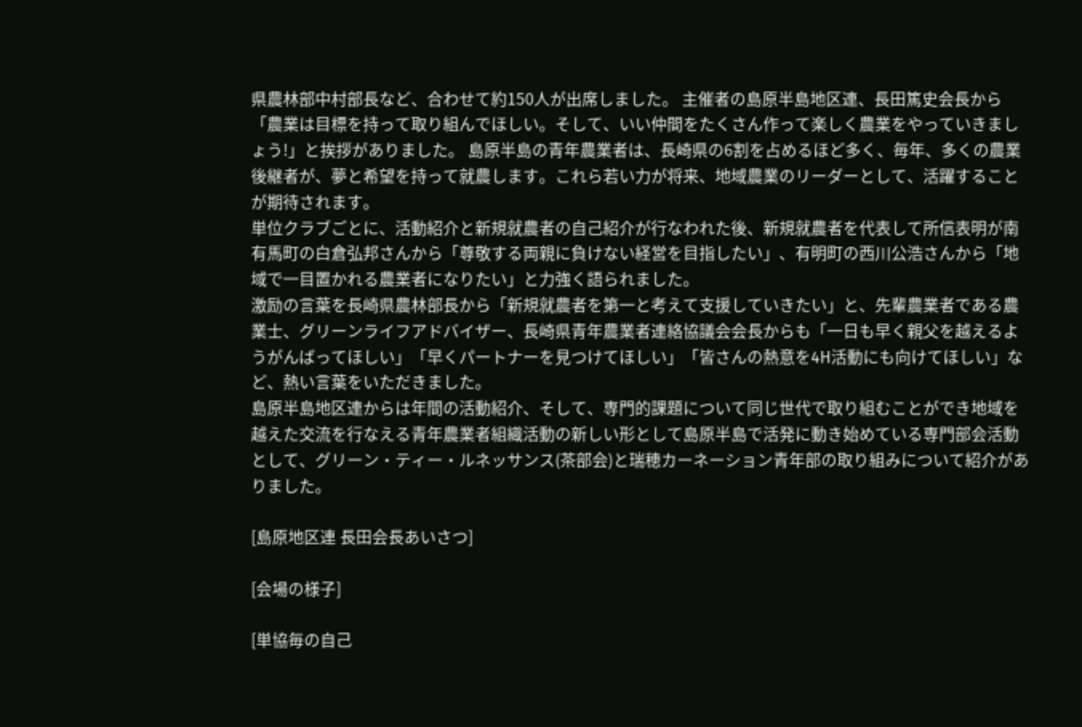県農林部中村部長など、合わせて約150人が出席しました。 主催者の島原半島地区連、長田篤史会長から「農業は目標を持って取り組んでほしい。そして、いい仲間をたくさん作って楽しく農業をやっていきましょう!」と挨拶がありました。 島原半島の青年農業者は、長崎県の6割を占めるほど多く、毎年、多くの農業後継者が、夢と希望を持って就農します。これら若い力が将来、地域農業のリーダーとして、活躍することが期待されます。
単位クラブごとに、活動紹介と新規就農者の自己紹介が行なわれた後、新規就農者を代表して所信表明が南有馬町の白倉弘邦さんから「尊敬する両親に負けない経営を目指したい」、有明町の西川公浩さんから「地域で一目置かれる農業者になりたい」と力強く語られました。
激励の言葉を長崎県農林部長から「新規就農者を第一と考えて支援していきたい」と、先輩農業者である農業士、グリーンライフアドバイザー、長崎県青年農業者連絡協議会会長からも「一日も早く親父を越えるようがんばってほしい」「早くパートナーを見つけてほしい」「皆さんの熱意を4H活動にも向けてほしい」など、熱い言葉をいただきました。
島原半島地区連からは年間の活動紹介、そして、専門的課題について同じ世代で取り組むことができ地域を越えた交流を行なえる青年農業者組織活動の新しい形として島原半島で活発に動き始めている専門部会活動として、グリーン・ティー・ルネッサンス(茶部会)と瑞穂カーネーション青年部の取り組みについて紹介がありました。

[島原地区連 長田会長あいさつ]

[会場の様子]

[単協毎の自己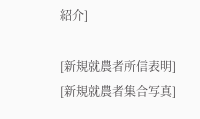紹介]

[新規就農者所信表明]
[新規就農者集合写真]